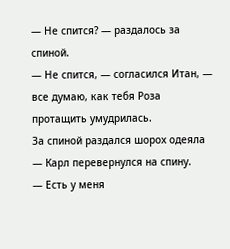— Не спится? — раздалось за спиной.
— Не спится, — согласился Итан, — все думаю, как тебя Роза протащить умудрилась.
За спиной раздался шорох одеяла — Карл перевернулся на спину.
— Есть у меня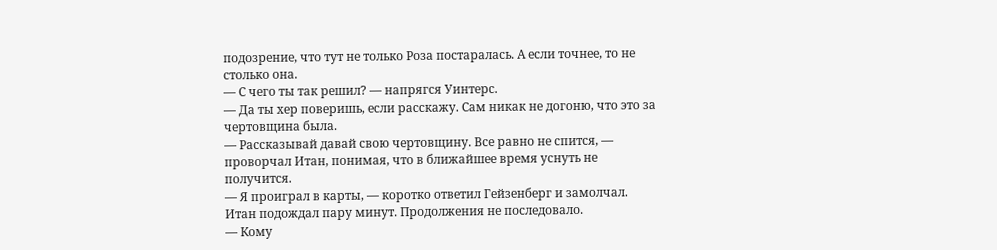подозрение, что тут не только Роза постаралась. А если точнее, то не столько она.
— С чего ты так решил? — напрягся Уинтерс.
— Да ты хер поверишь, если расскажу. Сам никак не догоню, что это за чертовщина была.
— Рассказывай давай свою чертовщину. Все равно не спится, — проворчал Итан, понимая, что в ближайшее время уснуть не получится.
— Я проиграл в карты, — коротко ответил Гейзенберг и замолчал.
Итан подождал пару минут. Продолжения не последовало.
— Кому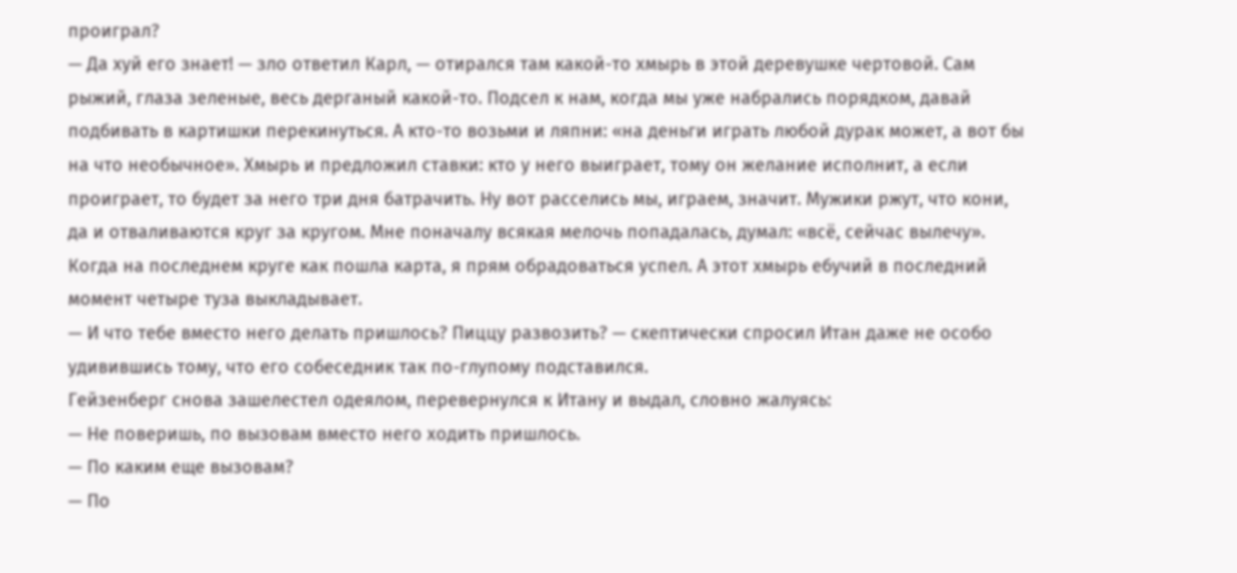проиграл?
— Да хуй его знает! — зло ответил Карл, — отирался там какой-то хмырь в этой деревушке чертовой. Сам рыжий, глаза зеленые, весь дерганый какой-то. Подсел к нам, когда мы уже набрались порядком, давай подбивать в картишки перекинуться. А кто-то возьми и ляпни: «на деньги играть любой дурак может, а вот бы на что необычное». Хмырь и предложил ставки: кто у него выиграет, тому он желание исполнит, а если проиграет, то будет за него три дня батрачить. Ну вот расселись мы, играем, значит. Мужики ржут, что кони, да и отваливаются круг за кругом. Мне поначалу всякая мелочь попадалась, думал: «всё, сейчас вылечу». Когда на последнем круге как пошла карта, я прям обрадоваться успел. А этот хмырь ебучий в последний момент четыре туза выкладывает.
— И что тебе вместо него делать пришлось? Пиццу развозить? — скептически спросил Итан даже не особо удивившись тому, что его собеседник так по-глупому подставился.
Гейзенберг снова зашелестел одеялом, перевернулся к Итану и выдал, словно жалуясь:
— Не поверишь, по вызовам вместо него ходить пришлось.
— По каким еще вызовам?
— По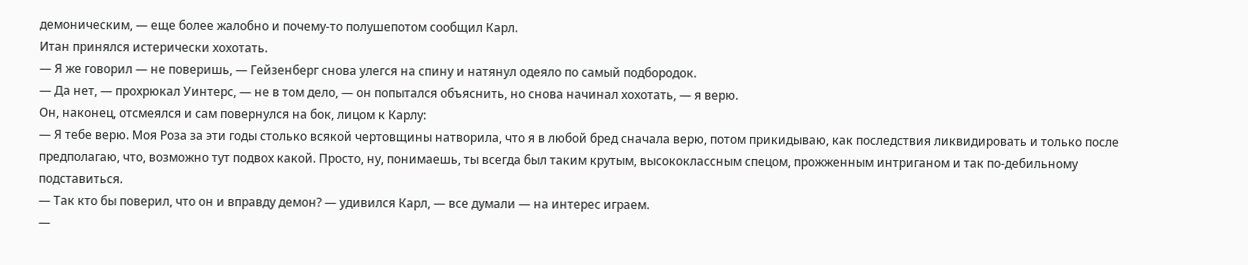демоническим, — еще более жалобно и почему-то полушепотом сообщил Карл.
Итан принялся истерически хохотать.
— Я же говорил — не поверишь, — Гейзенберг снова улегся на спину и натянул одеяло по самый подбородок.
— Да нет, — прохрюкал Уинтерс, — не в том дело, — он попытался объяснить, но снова начинал хохотать, — я верю.
Он, наконец, отсмеялся и сам повернулся на бок, лицом к Карлу:
— Я тебе верю. Моя Роза за эти годы столько всякой чертовщины натворила, что я в любой бред сначала верю, потом прикидываю, как последствия ликвидировать и только после предполагаю, что, возможно тут подвох какой. Просто, ну, понимаешь, ты всегда был таким крутым, высококлассным спецом, прожженным интриганом и так по-дебильному подставиться.
— Так кто бы поверил, что он и вправду демон? — удивился Карл, — все думали — на интерес играем.
—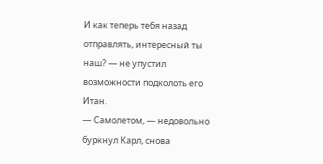И как теперь тебя назад отправлять, интересный ты наш? — не упустил возможности подколоть его Итан.
— Самолетом, — недовольно буркнул Карл, снова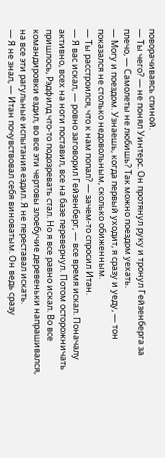поворачиваясь спиной.
— Ты чего? — не понял Уинтерс. Он протянул руку и тронул Гейзенберга за плечо, — Самолеты не любишь? Так можно поездом уехать.
— Могу и поездом. Узнаешь, когда первый уходит, я сразу и уеду, — тон показался не столько недовольным, сколько обиженным.
— Ты расстроился, что к нам попал? — зачем-то спросил Итан.
— Я вас искал, — ровно заговорил Гейзенберг, — все время искал. Поначалу активно, всех на ноги поставил, все на базе перевернул. Потом осторожничать пришлось, Рэдфилд что-то подозревать стал. Но я все равно искал. Во все командировки ездил, во все эти чертовы злоебучие деревеньки напрашивался, на все эти рагульные испытания ездил. Я не переставал искать.
— Я не знал, — Итан почувствовал себя виноватым. Он ведь сразу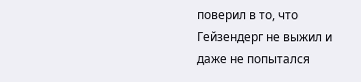поверил в то, что Гейзендерг не выжил и даже не попытался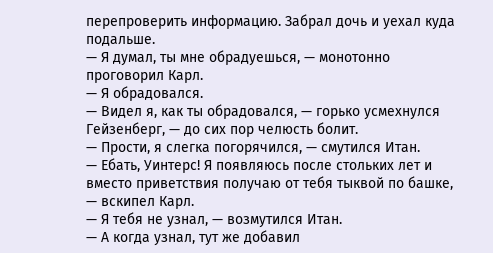перепроверить информацию. Забрал дочь и уехал куда подальше.
— Я думал, ты мне обрадуешься, — монотонно проговорил Карл.
— Я обрадовался.
— Видел я, как ты обрадовался, — горько усмехнулся Гейзенберг, — до сих пор челюсть болит.
— Прости, я слегка погорячился, — смутился Итан.
— Ебать, Уинтерс! Я появляюсь после стольких лет и вместо приветствия получаю от тебя тыквой по башке, — вскипел Карл.
— Я тебя не узнал, — возмутился Итан.
— А когда узнал, тут же добавил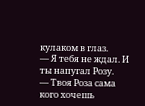кулаком в глаз.
— Я тебя не ждал. И ты напугал Розу.
— Твоя Роза сама кого хочешь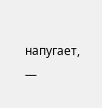напугает, —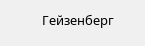Гейзенберг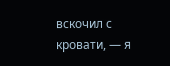вскочил с кровати, — я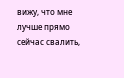вижу, что мне лучше прямо сейчас свалить,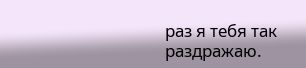раз я тебя так раздражаю.